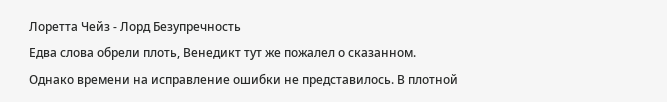Лоретта Чейз - Лорд Безупречность
Едва слова обрели плоть, Венедикт тут же пожалел о сказанном. Однако времени на исправление ошибки не представилось. В плотной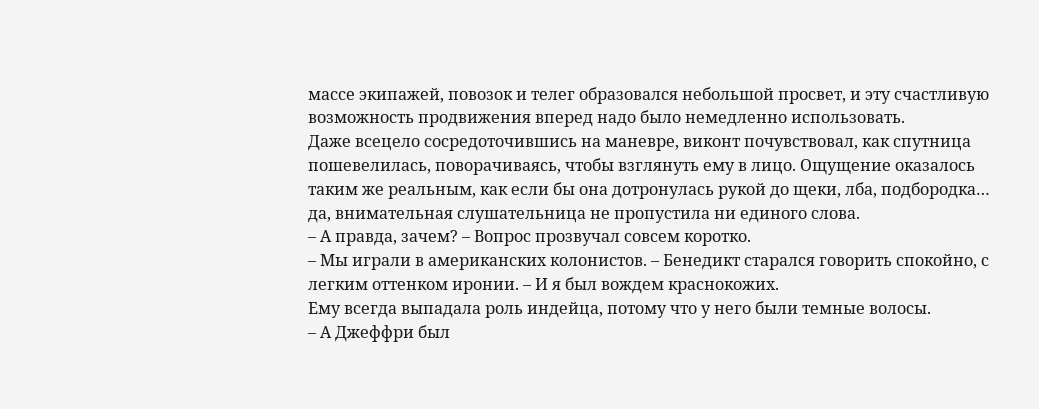массе экипажей, повозок и телег образовался небольшой просвет, и эту счастливую возможность продвижения вперед надо было немедленно использовать.
Даже всецело сосредоточившись на маневре, виконт почувствовал, как спутница пошевелилась, поворачиваясь, чтобы взглянуть ему в лицо. Ощущение оказалось таким же реальным, как если бы она дотронулась рукой до щеки, лба, подбородка… да, внимательная слушательница не пропустила ни единого слова.
– А правда, зачем? – Вопрос прозвучал совсем коротко.
– Мы играли в американских колонистов. – Бенедикт старался говорить спокойно, с легким оттенком иронии. – И я был вождем краснокожих.
Ему всегда выпадала роль индейца, потому что у него были темные волосы.
– А Джеффри был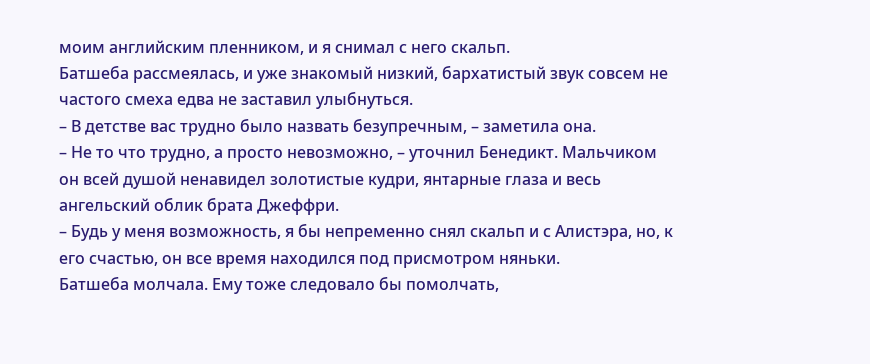моим английским пленником, и я снимал с него скальп.
Батшеба рассмеялась, и уже знакомый низкий, бархатистый звук совсем не частого смеха едва не заставил улыбнуться.
– В детстве вас трудно было назвать безупречным, – заметила она.
– Не то что трудно, а просто невозможно, – уточнил Бенедикт. Мальчиком он всей душой ненавидел золотистые кудри, янтарные глаза и весь ангельский облик брата Джеффри.
– Будь у меня возможность, я бы непременно снял скальп и с Алистэра, но, к его счастью, он все время находился под присмотром няньки.
Батшеба молчала. Ему тоже следовало бы помолчать,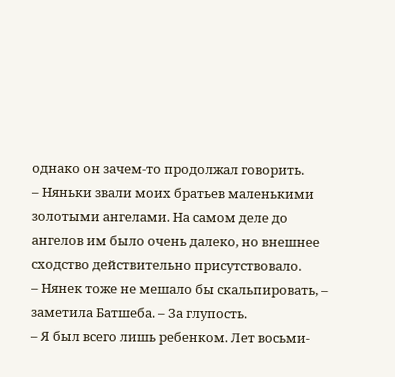однако он зачем-то продолжал говорить.
– Няньки звали моих братьев маленькими золотыми ангелами. На самом деле до ангелов им было очень далеко, но внешнее сходство действительно присутствовало.
– Нянек тоже не мешало бы скальпировать, – заметила Батшеба. – За глупость.
– Я был всего лишь ребенком. Лет восьми-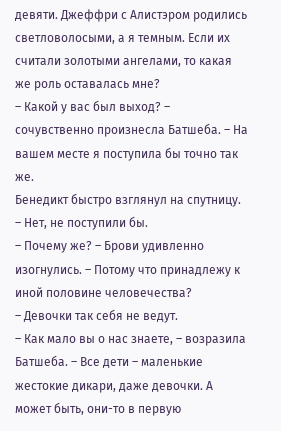девяти. Джеффри с Алистэром родились светловолосыми, а я темным. Если их считали золотыми ангелами, то какая же роль оставалась мне?
– Какой у вас был выход? – сочувственно произнесла Батшеба. – На вашем месте я поступила бы точно так же.
Бенедикт быстро взглянул на спутницу.
– Нет, не поступили бы.
– Почему же? – Брови удивленно изогнулись. – Потому что принадлежу к иной половине человечества?
– Девочки так себя не ведут.
– Как мало вы о нас знаете, – возразила Батшеба. – Все дети – маленькие жестокие дикари, даже девочки. А может быть, они-то в первую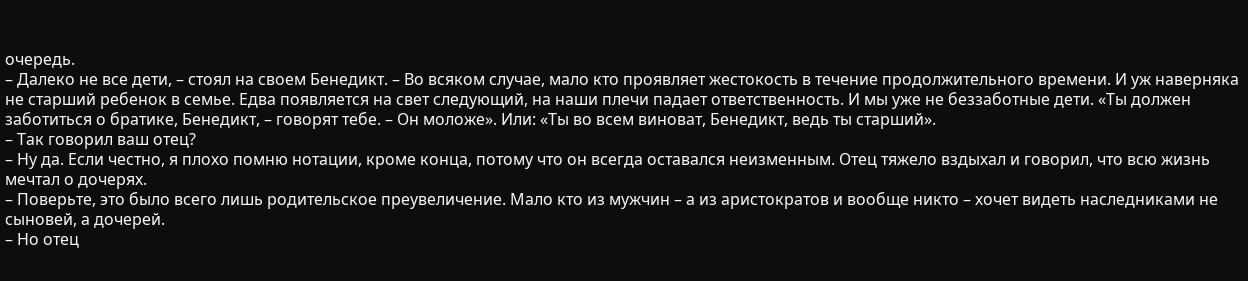очередь.
– Далеко не все дети, – стоял на своем Бенедикт. – Во всяком случае, мало кто проявляет жестокость в течение продолжительного времени. И уж наверняка не старший ребенок в семье. Едва появляется на свет следующий, на наши плечи падает ответственность. И мы уже не беззаботные дети. «Ты должен заботиться о братике, Бенедикт, – говорят тебе. – Он моложе». Или: «Ты во всем виноват, Бенедикт, ведь ты старший».
– Так говорил ваш отец?
– Ну да. Если честно, я плохо помню нотации, кроме конца, потому что он всегда оставался неизменным. Отец тяжело вздыхал и говорил, что всю жизнь мечтал о дочерях.
– Поверьте, это было всего лишь родительское преувеличение. Мало кто из мужчин – а из аристократов и вообще никто – хочет видеть наследниками не сыновей, а дочерей.
– Но отец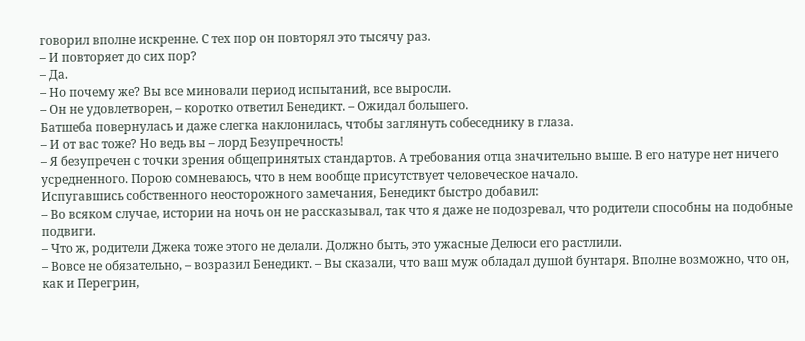говорил вполне искренне. С тех пор он повторял это тысячу раз.
– И повторяет до сих пор?
– Да.
– Но почему же? Вы все миновали период испытаний, все выросли.
– Он не удовлетворен, – коротко ответил Бенедикт. – Ожидал большего.
Батшеба повернулась и даже слегка наклонилась, чтобы заглянуть собеседнику в глаза.
– И от вас тоже? Но ведь вы – лорд Безупречность!
– Я безупречен с точки зрения общепринятых стандартов. А требования отца значительно выше. В его натуре нет ничего усредненного. Порою сомневаюсь, что в нем вообще присутствует человеческое начало.
Испугавшись собственного неосторожного замечания, Бенедикт быстро добавил:
– Во всяком случае, истории на ночь он не рассказывал, так что я даже не подозревал, что родители способны на подобные подвиги.
– Что ж, родители Джека тоже этого не делали. Должно быть, это ужасные Делюси его растлили.
– Вовсе не обязательно, – возразил Бенедикт. – Вы сказали, что ваш муж обладал душой бунтаря. Вполне возможно, что он, как и Перегрин,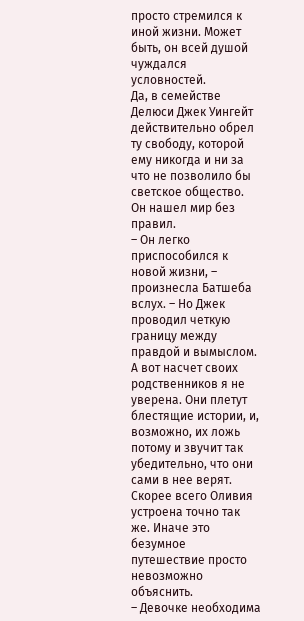просто стремился к иной жизни. Может быть, он всей душой чуждался условностей.
Да, в семействе Делюси Джек Уингейт действительно обрел ту свободу, которой ему никогда и ни за что не позволило бы светское общество. Он нашел мир без правил.
– Он легко приспособился к новой жизни, – произнесла Батшеба вслух. – Но Джек проводил четкую границу между правдой и вымыслом. А вот насчет своих родственников я не уверена. Они плетут блестящие истории, и, возможно, их ложь потому и звучит так убедительно, что они сами в нее верят. Скорее всего Оливия устроена точно так же. Иначе это безумное путешествие просто невозможно объяснить.
– Девочке необходима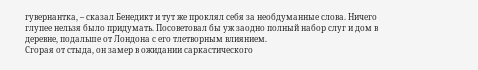гувернантка, – сказал Бенедикт и тут же проклял себя за необдуманные слова. Ничего глупее нельзя было придумать. Посоветовал бы уж заодно полный набор слуг и дом в деревне, подальше от Лондона с его тлетворным влиянием.
Сгорая от стыда, он замер в ожидании саркастического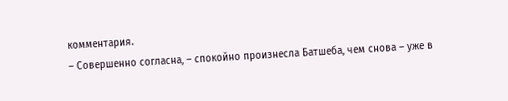комментария.
– Совершенно согласна, – спокойно произнесла Батшеба, чем снова – уже в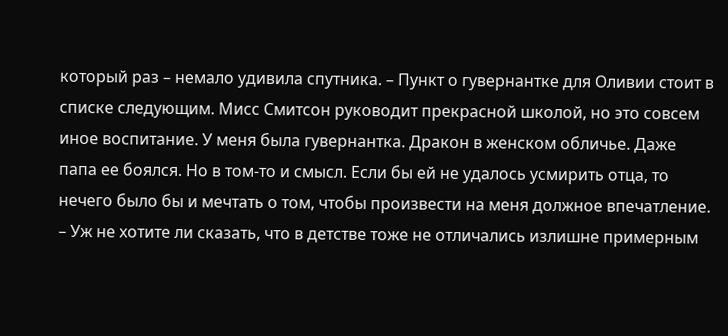который раз – немало удивила спутника. – Пункт о гувернантке для Оливии стоит в списке следующим. Мисс Смитсон руководит прекрасной школой, но это совсем иное воспитание. У меня была гувернантка. Дракон в женском обличье. Даже папа ее боялся. Но в том-то и смысл. Если бы ей не удалось усмирить отца, то нечего было бы и мечтать о том, чтобы произвести на меня должное впечатление.
– Уж не хотите ли сказать, что в детстве тоже не отличались излишне примерным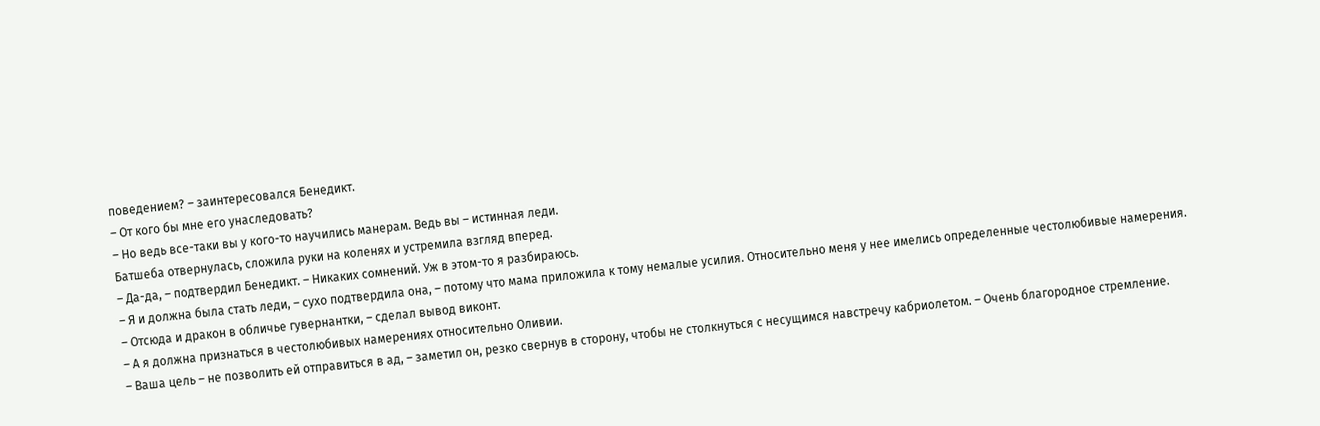поведением? – заинтересовался Бенедикт.
– От кого бы мне его унаследовать?
– Но ведь все-таки вы у кого-то научились манерам. Ведь вы – истинная леди.
Батшеба отвернулась, сложила руки на коленях и устремила взгляд вперед.
– Да-да, – подтвердил Бенедикт. – Никаких сомнений. Уж в этом-то я разбираюсь.
– Я и должна была стать леди, – сухо подтвердила она, – потому что мама приложила к тому немалые усилия. Относительно меня у нее имелись определенные честолюбивые намерения.
– Отсюда и дракон в обличье гувернантки, – сделал вывод виконт.
– А я должна признаться в честолюбивых намерениях относительно Оливии.
– Ваша цель – не позволить ей отправиться в ад, – заметил он, резко свернув в сторону, чтобы не столкнуться с несущимся навстречу кабриолетом. – Очень благородное стремление.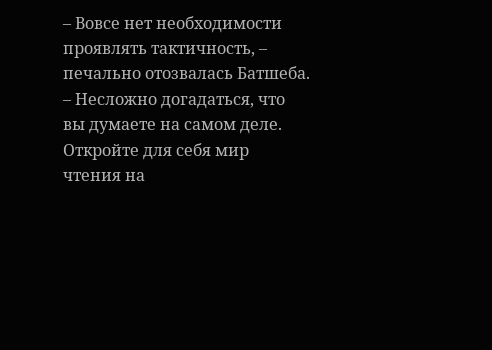– Вовсе нет необходимости проявлять тактичность, – печально отозвалась Батшеба. – Несложно догадаться, что вы думаете на самом деле.
Откройте для себя мир чтения на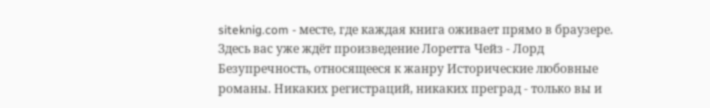siteknig.com - месте, где каждая книга оживает прямо в браузере. Здесь вас уже ждёт произведение Лоретта Чейз - Лорд Безупречность, относящееся к жанру Исторические любовные романы. Никаких регистраций, никаких преград - только вы и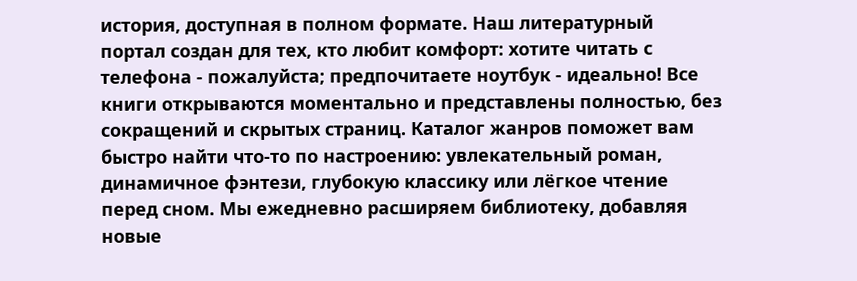история, доступная в полном формате. Наш литературный портал создан для тех, кто любит комфорт: хотите читать с телефона - пожалуйста; предпочитаете ноутбук - идеально! Все книги открываются моментально и представлены полностью, без сокращений и скрытых страниц. Каталог жанров поможет вам быстро найти что-то по настроению: увлекательный роман, динамичное фэнтези, глубокую классику или лёгкое чтение перед сном. Мы ежедневно расширяем библиотеку, добавляя новые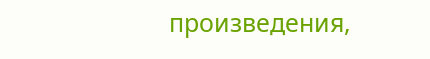произведения,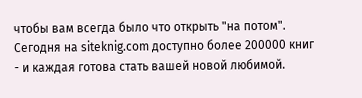чтобы вам всегда было что открыть "на потом". Сегодня на siteknig.com доступно более 200000 книг - и каждая готова стать вашей новой любимой.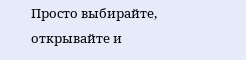Просто выбирайте, открывайте и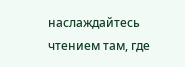наслаждайтесь чтением там, где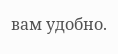вам удобно.